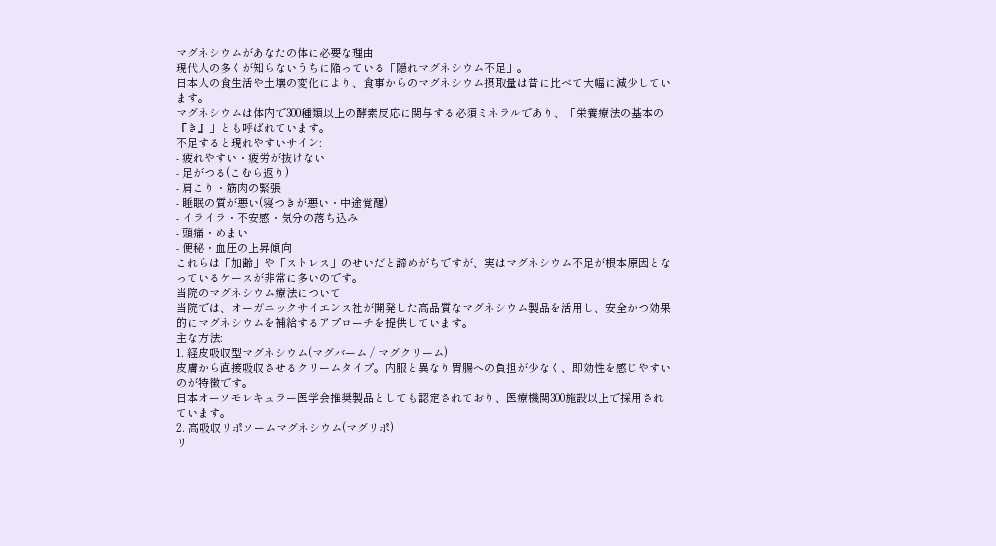マグネシウムがあなたの体に必要な理由
現代人の多くが知らないうちに陥っている「隠れマグネシウム不足」。
日本人の食生活や土壌の変化により、食事からのマグネシウム摂取量は昔に比べて大幅に減少しています。
マグネシウムは体内で300種類以上の酵素反応に関与する必須ミネラルであり、「栄養療法の基本の『き』」とも呼ばれています。
不足すると現れやすいサイン:
- 疲れやすい・疲労が抜けない
- 足がつる(こむら返り)
- 肩こり・筋肉の緊張
- 睡眠の質が悪い(寝つきが悪い・中途覚醒)
- イライラ・不安感・気分の落ち込み
- 頭痛・めまい
- 便秘・血圧の上昇傾向
これらは「加齢」や「ストレス」のせいだと諦めがちですが、実はマグネシウム不足が根本原因となっているケースが非常に多いのです。
当院のマグネシウム療法について
当院では、オーガニックサイエンス社が開発した高品質なマグネシウム製品を活用し、安全かつ効果的にマグネシウムを補給するアプローチを提供しています。
主な方法:
1. 経皮吸収型マグネシウム(マグバーム / マグクリーム)
皮膚から直接吸収させるクリームタイプ。内服と異なり胃腸への負担が少なく、即効性を感じやすいのが特徴です。
日本オーソモレキュラー医学会推奨製品としても認定されており、医療機関300施設以上で採用されています。
2. 高吸収リポソームマグネシウム(マグリポ)
リ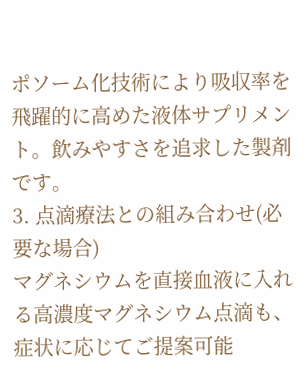ポソーム化技術により吸収率を飛躍的に高めた液体サプリメント。飲みやすさを追求した製剤です。
3. 点滴療法との組み合わせ(必要な場合)
マグネシウムを直接血液に入れる高濃度マグネシウム点滴も、症状に応じてご提案可能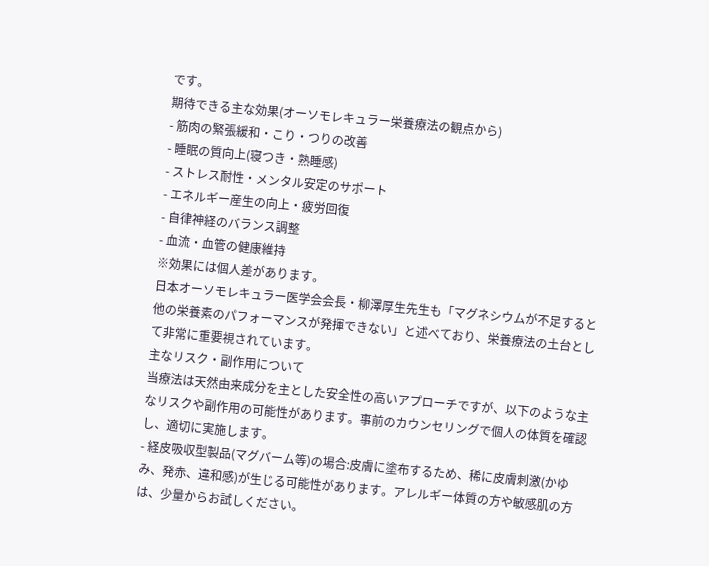です。
期待できる主な効果(オーソモレキュラー栄養療法の観点から)
- 筋肉の緊張緩和・こり・つりの改善
- 睡眠の質向上(寝つき・熟睡感)
- ストレス耐性・メンタル安定のサポート
- エネルギー産生の向上・疲労回復
- 自律神経のバランス調整
- 血流・血管の健康維持
※効果には個人差があります。
日本オーソモレキュラー医学会会長・柳澤厚生先生も「マグネシウムが不足すると他の栄養素のパフォーマンスが発揮できない」と述べており、栄養療法の土台として非常に重要視されています。
主なリスク・副作用について
当療法は天然由来成分を主とした安全性の高いアプローチですが、以下のような主なリスクや副作用の可能性があります。事前のカウンセリングで個人の体質を確認し、適切に実施します。
- 経皮吸収型製品(マグバーム等)の場合:皮膚に塗布するため、稀に皮膚刺激(かゆみ、発赤、違和感)が生じる可能性があります。アレルギー体質の方や敏感肌の方は、少量からお試しください。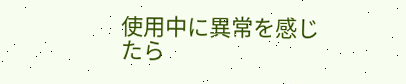使用中に異常を感じたら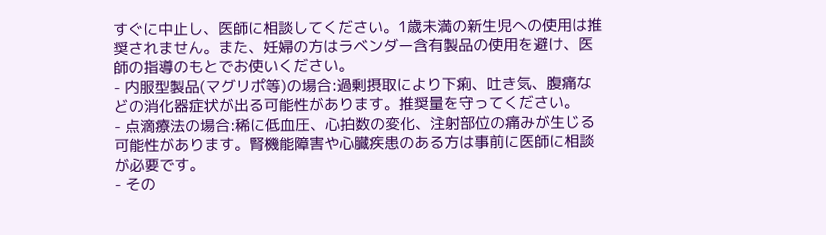すぐに中止し、医師に相談してください。1歳未満の新生児への使用は推奨されません。また、妊婦の方はラベンダー含有製品の使用を避け、医師の指導のもとでお使いください。
- 内服型製品(マグリポ等)の場合:過剰摂取により下痢、吐き気、腹痛などの消化器症状が出る可能性があります。推奨量を守ってください。
- 点滴療法の場合:稀に低血圧、心拍数の変化、注射部位の痛みが生じる可能性があります。腎機能障害や心臓疾患のある方は事前に医師に相談が必要です。
- その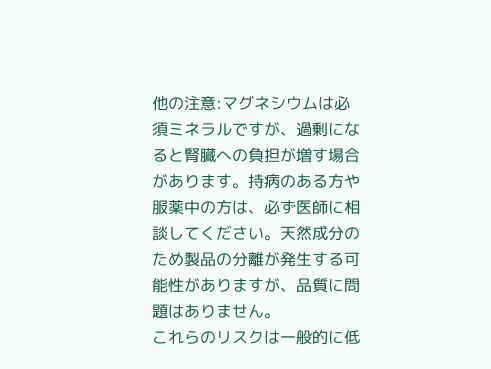他の注意:マグネシウムは必須ミネラルですが、過剰になると腎臓への負担が増す場合があります。持病のある方や服薬中の方は、必ず医師に相談してください。天然成分のため製品の分離が発生する可能性がありますが、品質に問題はありません。
これらのリスクは一般的に低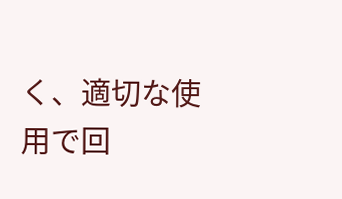く、適切な使用で回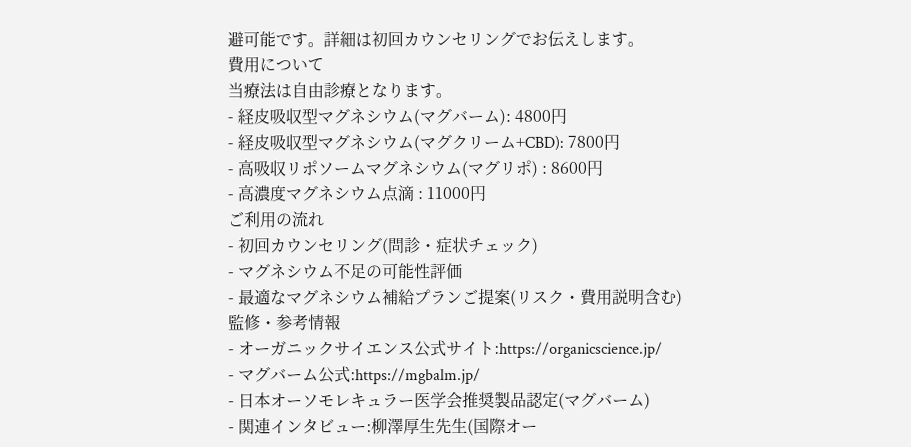避可能です。詳細は初回カウンセリングでお伝えします。
費用について
当療法は自由診療となります。
- 経皮吸収型マグネシウム(マグバーム): 4800円
- 経皮吸収型マグネシウム(マグクリーム+CBD): 7800円
- 高吸収リポソームマグネシウム(マグリポ) : 8600円
- 高濃度マグネシウム点滴 : 11000円
ご利用の流れ
- 初回カウンセリング(問診・症状チェック)
- マグネシウム不足の可能性評価
- 最適なマグネシウム補給プランご提案(リスク・費用説明含む)
監修・参考情報
- オーガニックサイエンス公式サイト:https://organicscience.jp/
- マグバーム公式:https://mgbalm.jp/
- 日本オーソモレキュラー医学会推奨製品認定(マグバーム)
- 関連インタビュー:柳澤厚生先生(国際オー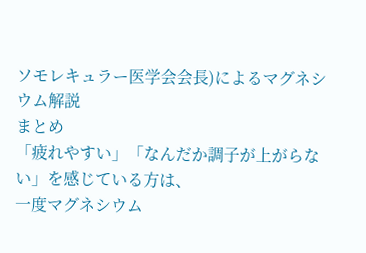ソモレキュラー医学会会長)によるマグネシウム解説
まとめ
「疲れやすい」「なんだか調子が上がらない」を感じている方は、
一度マグネシウム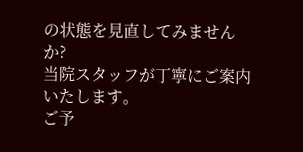の状態を見直してみませんか?
当院スタッフが丁寧にご案内いたします。
ご予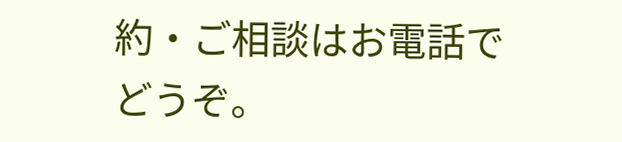約・ご相談はお電話でどうぞ。